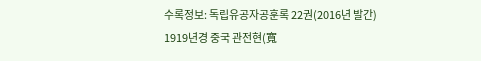수록정보: 독립유공자공훈록 22권(2016년 발간)
1919년경 중국 관전현(寬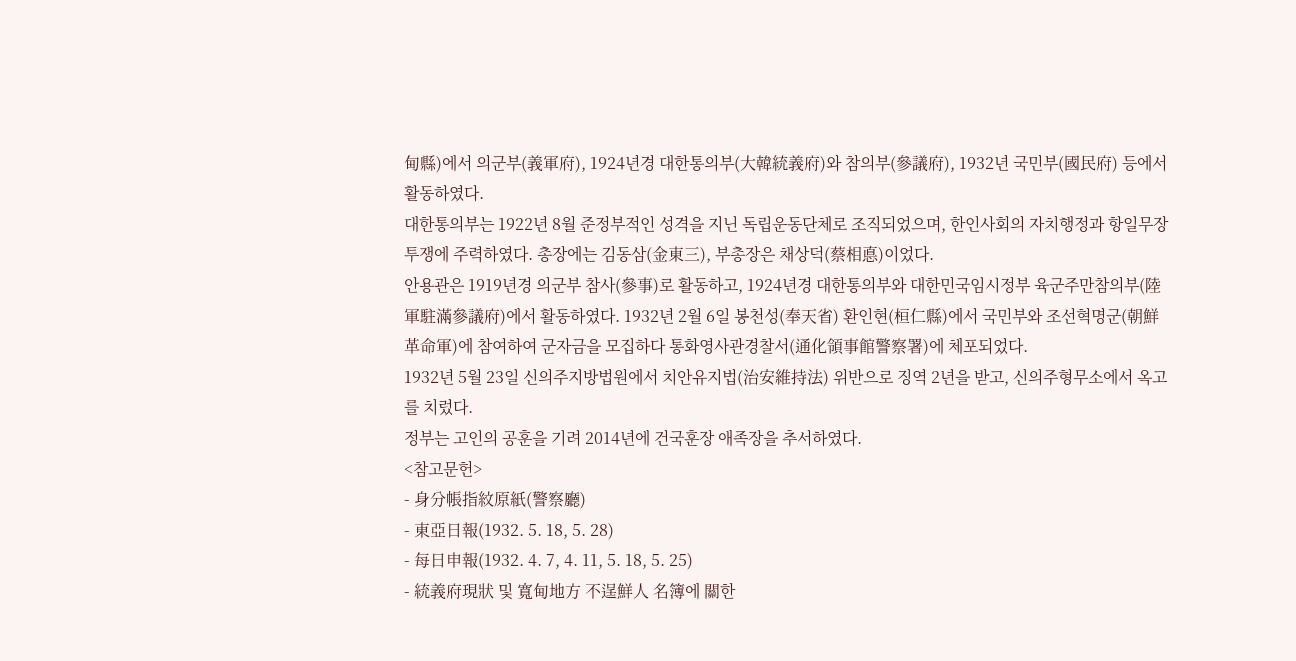甸縣)에서 의군부(義軍府), 1924년경 대한통의부(大韓統義府)와 참의부(參議府), 1932년 국민부(國民府) 등에서 활동하였다.
대한통의부는 1922년 8월 준정부적인 성격을 지닌 독립운동단체로 조직되었으며, 한인사회의 자치행정과 항일무장투쟁에 주력하였다. 총장에는 김동삼(金東三), 부총장은 채상덕(蔡相悳)이었다.
안용관은 1919년경 의군부 참사(參事)로 활동하고, 1924년경 대한통의부와 대한민국임시정부 육군주만참의부(陸軍駐滿參議府)에서 활동하였다. 1932년 2월 6일 봉천성(奉天省) 환인현(桓仁縣)에서 국민부와 조선혁명군(朝鮮革命軍)에 참여하여 군자금을 모집하다 통화영사관경찰서(通化領事館警察署)에 체포되었다.
1932년 5월 23일 신의주지방법원에서 치안유지법(治安維持法) 위반으로 징역 2년을 받고, 신의주형무소에서 옥고를 치렀다.
정부는 고인의 공훈을 기려 2014년에 건국훈장 애족장을 추서하였다.
<참고문헌>
- 身分帳指紋原紙(警察廳)
- 東亞日報(1932. 5. 18, 5. 28)
- 每日申報(1932. 4. 7, 4. 11, 5. 18, 5. 25)
- 統義府現狀 및 寬甸地方 不逞鮮人 名簿에 關한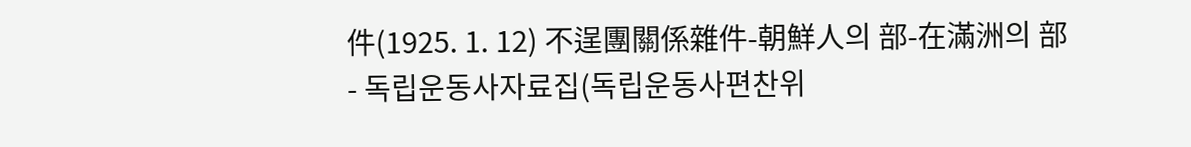件(1925. 1. 12) 不逞團關係雜件-朝鮮人의 部-在滿洲의 部
- 독립운동사자료집(독립운동사편찬위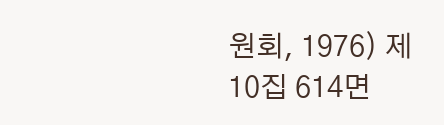원회, 1976) 제10집 614면